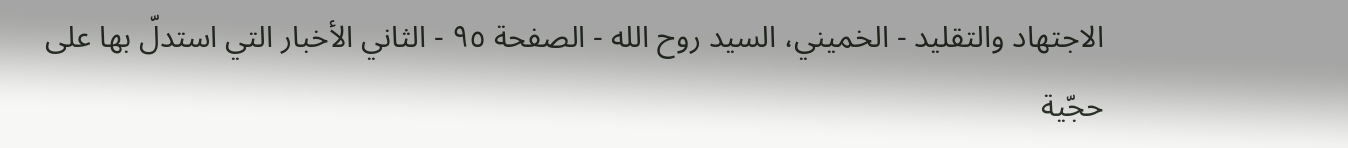الاجتهاد والتقليد - الخميني، السيد روح الله - الصفحة ٩٥ - الثاني الأخبار التي استدلّ بها على حجّية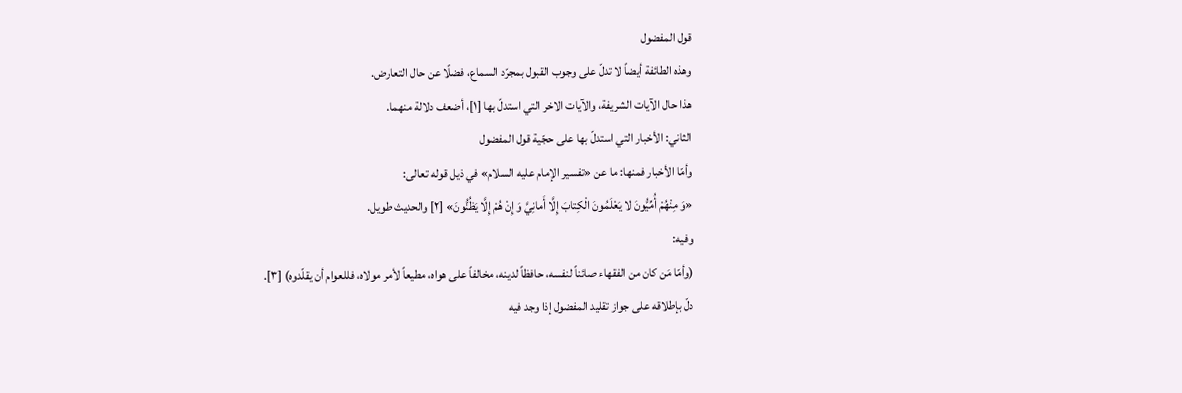قول المفضول
وهذه الطائفة أيضاً لا تدلّ على وجوب القبول بمجرّد السماع، فضلًا عن حال التعارض.
هذا حال الآيات الشريفة، والآيات الاخر التي استدلّ بها [١]، أضعف دلالة منهما.
الثاني: الأخبار التي استدلّ بها على حجّية قول المفضول
وأمّا الأخبار فمنها: ما عن «تفسير الإمام عليه السلام» في ذيل قوله تعالى:
«وَ مِنْهُمْ أُمِّيُّونَ لا يَعْلَمُونَ الْكِتابَ إِلَّا أَمانِيَّ وَ إِنْ هُمْ إِلَّا يَظُنُّونَ» [٢] والحديث طويل.
وفيه:
(وأمّا مَن كان من الفقهاء صائناً لنفسه، حافظاً لدينه، مخالفاً على هواه، مطيعاً لأمر مولاه، فللعوام أن يقلّدوه) [٣].
دلّ بإطلاقه على جواز تقليد المفضول إذا وجد فيه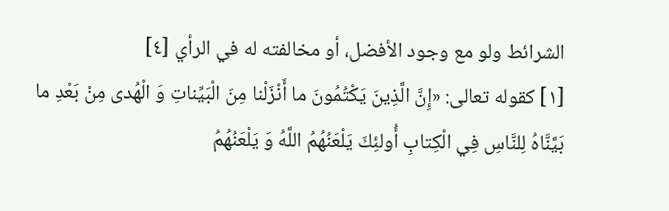الشرائط ولو مع وجود الأفضل، أو مخالفته له في الرأي [٤]
[١] كقوله تعالى: «إِنَّ الَّذِينَ يَكْتُمُونَ ما أَنْزَلْنا مِنَ الْبَيِّناتِ وَ الْهُدى مِنْ بَعْدِ ما بَيَّنَّاهُ لِلنَّاسِ فِي الْكِتابِ أُولئِكَ يَلْعَنُهُمُ اللَّهُ وَ يَلْعَنُهُمُ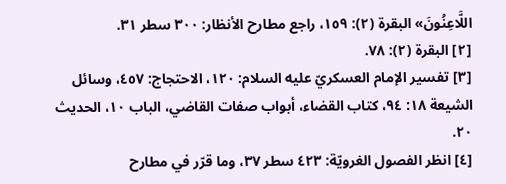اللَّاعِنُونَ» البقرة (٢): ١٥٩، راجع مطارح الأنظار: ٣٠٠ سطر ٣١.
[٢] البقرة (٢): ٧٨.
[٣] تفسير الإمام العسكريّ عليه السلام: ١٢٠، الاحتجاج: ٤٥٧، وسائل الشيعة ١٨: ٩٤، كتاب القضاء، أبواب صفات القاضي، الباب ١٠، الحديث ٢٠.
[٤] انظر الفصول الغرويّة: ٤٢٣ سطر ٣٧، وما قرّر في مطارح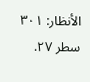الأنظار: ٣٠١ سطر ٢٧.